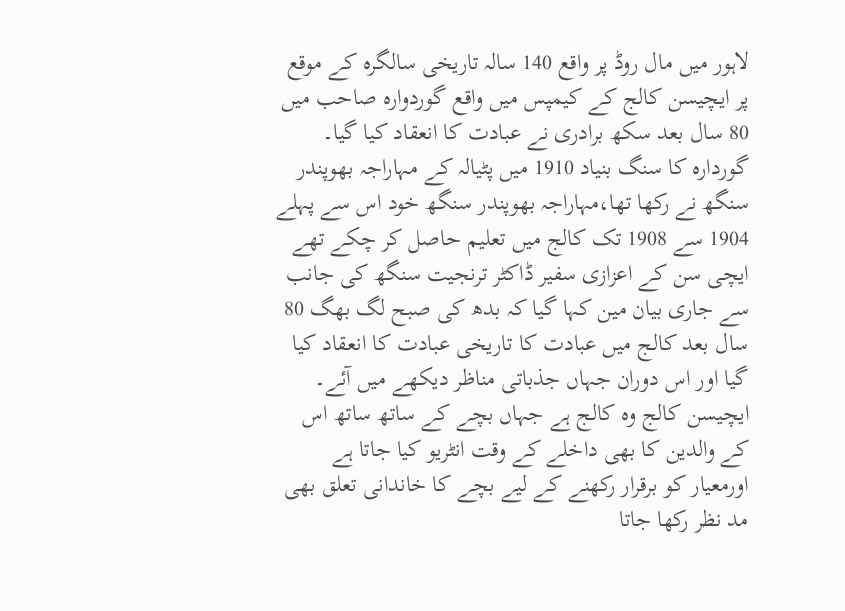لاہور میں مال روڈ پر واقع 140 سالہ تاریخی سالگرہ کے موقع پر ایچیسن کالج کے کیمپس میں واقع گوردوارہ صاحب میں 80 سال بعد سکھ برادری نے عبادت کا انعقاد کیا گیا۔
گوردارہ کا سنگ بنیاد 1910 میں پٹیالہ کے مہاراجہ بھوپندر سنگھ نے رکھا تھا،مہاراجہ بھوپندر سنگھ خود اس سے پہلے 1904 سے 1908 تک کالج میں تعلیم حاصل کر چکے تھے
ایچی سن کے اعزازی سفیر ڈاکٹر ترنجیت سنگھ کی جانب سے جاری بیان مین کہا گیا کہ بدھ کی صبح لگ بھگ 80 سال بعد کالج میں عبادت کا تاریخی عبادت کا انعقاد کیا گیا اور اس دوران جہاں جذباتی مناظر دیکھے میں آئے۔
ایچیسن کالج وہ کالج ہے جہاں بچے کے ساتھ ساتھ اس کے والدین کا بھی داخلے کے وقت انٹریو کیا جاتا ہے اورمعیار کو برقرار رکھنے کے لیے بچے کا خاندانی تعلق بھی مد نظر رکھا جاتا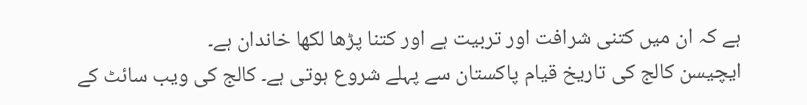ہے کہ ان میں کتنی شرافت اور تربیت ہے اور کتنا پڑھا لکھا خاندان ہے۔
ایچیسن کالج کی تاریخ قیام پاکستان سے پہلے شروع ہوتی ہے۔ کالج کی ویب سائٹ کے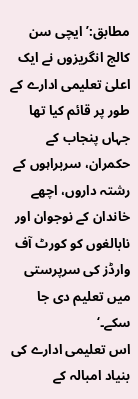مطابق:’ایچی سن کالج انگریزوں نے ایک اعلیٰ تعلیمی ادارے کے طور پر قائم کیا تھا جہاں پنجاب کے حکمران، سربراہوں کے رشتہ داروں، اچھے خاندان کے نوجوان اور نابالغوں کو کورٹ آف وارڈز کی سرپرستی میں تعلیم دی جا سکے۔‘
اس تعلیمی ادارے کی بنیاد امبالہ کے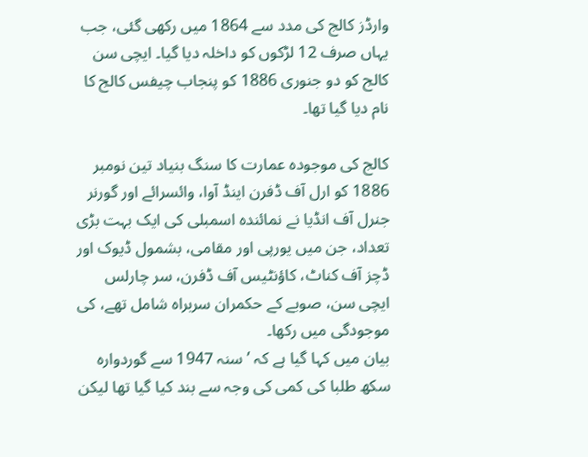وارڈز کالج کی مدد سے 1864 میں رکھی گئی، جب یہاں صرف 12 لڑکوں کو داخلہ دیا گیا۔ ایچی سن کالج کو دو جنوری 1886 کو پنجاب چیفس کالج کا نام دیا گیا تھا۔

کالج کی موجودہ عمارت کا سنگ بنیاد تین نومبر 1886 کو ارل آف ڈفرن اینڈ آوا، وائسرائے اور گورنر جنرل آف انڈیا نے نمائندہ اسمبلی کی ایک بہت بڑی تعداد، جن میں یورپی اور مقامی، بشمول ڈیوک اور ڈچز آف کناٹ، کاؤنٹیس آف ڈفرن، سر چارلس ایچی سن، صوبے کے حکمران سربراہ شامل تھے، کی موجودگی میں رکھا۔
بیان میں کہا گیا ہے کہ ’سنہ 1947 سے گوردوارہ سکھ طلبا کی کمی کی وجہ سے بند کیا گیا تھا لیکن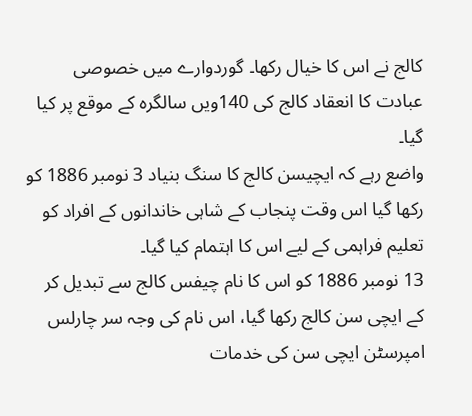کالج نے اس کا خیال رکھا۔ گوردوارے میں خصوصی عبادت کا انعقاد کالج کی 140ویں سالگرہ کے موقع پر کیا گیا۔
واضع رہے کہ ایچیسن کالج کا سنگ بنیاد 3 نومبر 1886 کو رکھا گیا اس وقت پنجاب کے شاہی خاندانوں کے افراد کو تعلیم فراہمی کے لیے اس کا اہتمام کیا گیا۔
13 نومبر 1886 کو اس کا نام چیفس کالج سے تبدیل کر کے ایچی سن کالج رکھا گیا، اس نام کی وجہ سر چارلس امپرسٹن ایچی سن کی خدمات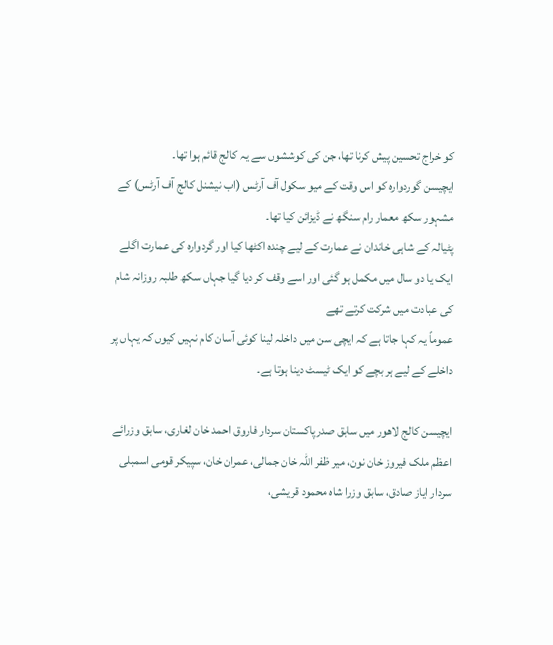کو خراج تحسین پیش کرنا تھا، جن کی کوششوں سے یہ کالج قائم ہوا تھا۔
ایچیسن گوردوارہ کو اس وقت کے میو سکول آف آرٹس (اب نیشنل کالج آف آرٹس) کے مشہور سکھ معمار رام سنگھ نے ڈیزائن کیا تھا۔
پٹیالہ کے شاہی خاندان نے عمارت کے لیے چندہ اکٹھا کیا اور گردوارہ کی عمارت اگلے ایک یا دو سال میں مکمل ہو گئی اور اسے وقف کر دیا گیا جہاں سکھ طلبہ روزانہ شام کی عبادت میں شرکت کرتے تھے
عموماً یہ کہا جاتا ہے کہ ایچی سن میں داخلہ لینا کوئی آسان کام نہیں کیوں کہ یہاں پر داخلے کے لیے ہر بچے کو ایک ٹیسٹ دینا ہوتا ہے۔

ایچیسن کالج لاھور میں سابق صدرپاکستان سردار فاروق احمد خان لغاری، سابق وزرائے اعظم ملک فیروز خان نون، میر ظفر اللہ خان جمالی، عمران خان، سپیکر قومی اسمبلی سردار ایاز صادق، سابق وزرا شاہ محمود قریشی،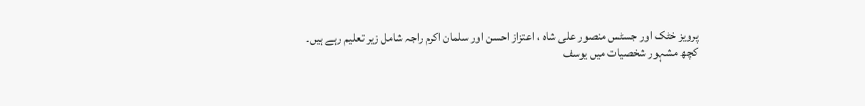پرویز خٹک اور جسٹس منصور علی شاہ ، اعتزاز احسن اور سلمان اکرم راجہ شامل زیر تعلیم رہے ہیں۔
کچھ مشہور شخصیات میں یوسف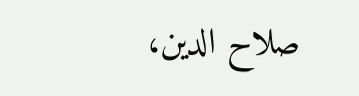صلاح الدین،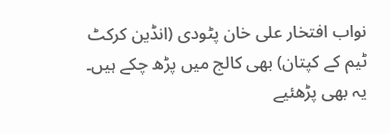نواب افتخار علی خان پٹودی (انڈین کرکٹ ٹیم کے کپتان) بھی کالج میں پڑھ چکے ہیں۔
یہ بھی پڑھئیے